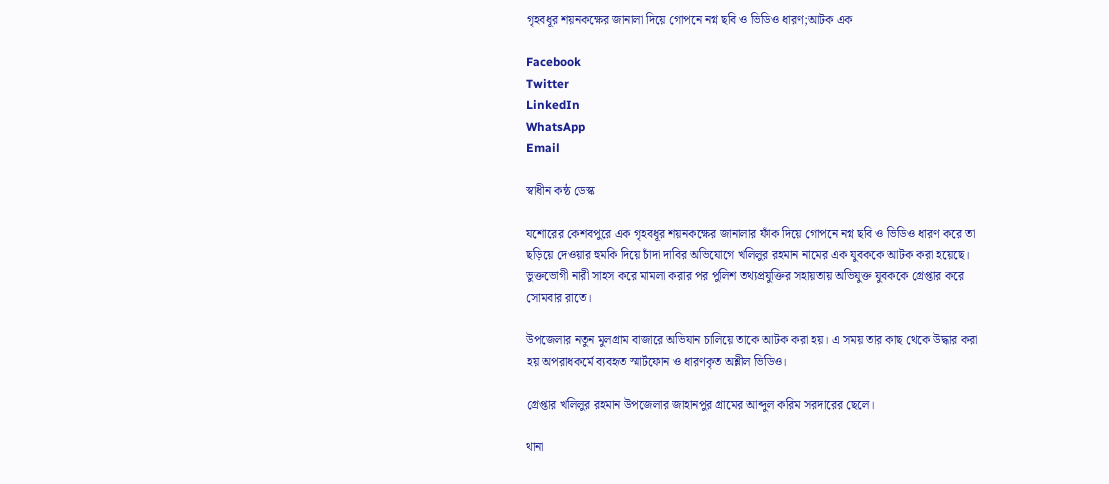গৃহবধূর শয়নকক্ষের জানালা দিয়ে গোপনে নগ্ন ছবি ও ভিডিও ধারণ;আটক এক

Facebook
Twitter
LinkedIn
WhatsApp
Email

স্বাধীন কন্ঠ ডেস্ক

যশোরের কেশবপুরে এক গৃহবধূর শয়নকক্ষের জানালার ফাঁক দিয়ে গোপনে নগ্ন ছবি ও ভিডিও ধারণ করে তা ছড়িয়ে দেওয়ার হুমকি দিয়ে চাঁদা দাবির অভিযোগে খলিলুর রহমান নামের এক যুবককে আটক করা হয়েছে। ভুক্তভোগী নারী সাহস করে মামলা করার পর পুলিশ তথ্যপ্রযুক্তির সহায়তায় অভিযুক্ত যুবককে গ্রেপ্তার করে সোমবার রাতে।

উপজেলার নতুন মুলগ্রাম বাজারে অভিযান চালিয়ে তাকে আটক করা হয়। এ সময় তার কাছ থেকে উদ্ধার করা হয় অপরাধকর্মে ব্যবহৃত স্মার্টফোন ও ধারণকৃত অশ্লীল ভিডিও।

গ্রেপ্তার খলিলুর রহমান উপজেলার জাহানপুর গ্রামের আব্দুল করিম সরদারের ছেলে।

থানা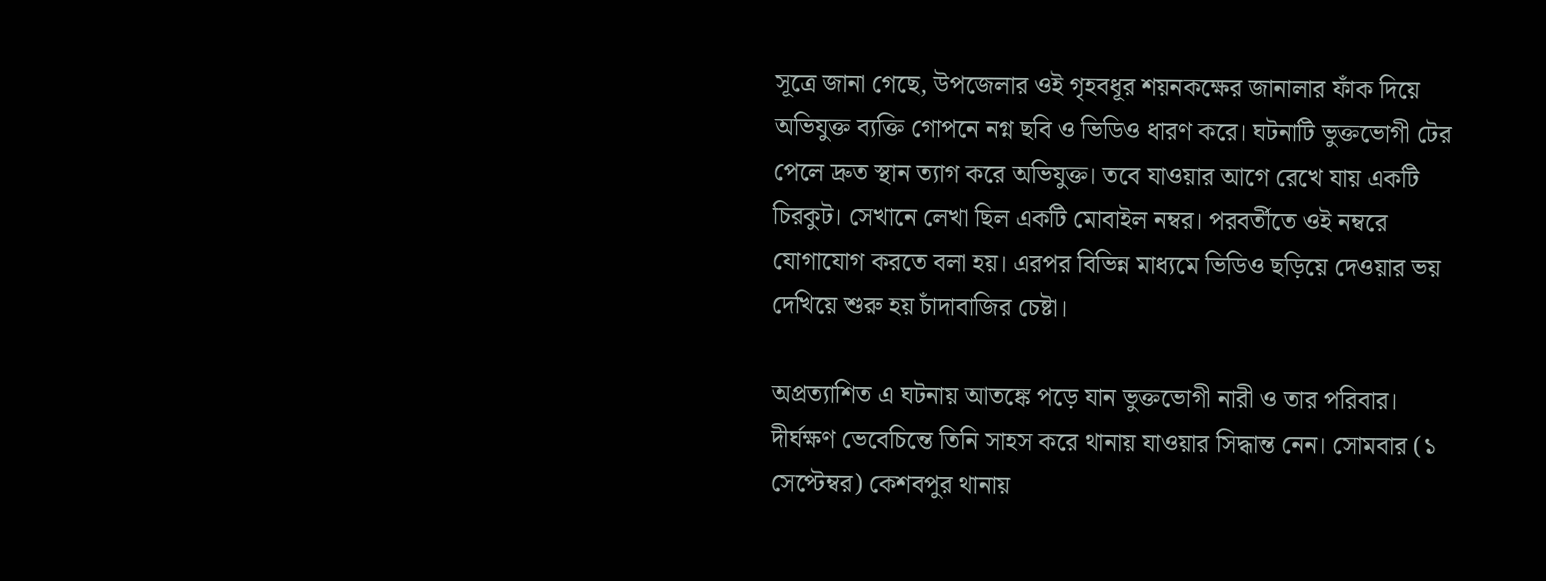সূত্রে জানা গেছে, উপজেলার ওই গৃহবধূর শয়নকক্ষের জানালার ফাঁক দিয়ে অভিযুক্ত ব্যক্তি গোপনে নগ্ন ছবি ও ভিডিও ধারণ করে। ঘটনাটি ভুক্তভোগী টের পেলে দ্রুত স্থান ত্যাগ করে অভিযুক্ত। তবে যাওয়ার আগে রেখে যায় একটি চিরকুট। সেখানে লেখা ছিল একটি মোবাইল নম্বর। পরবর্তীতে ওই নম্বরে যোগাযোগ করতে বলা হয়। এরপর বিভিন্ন মাধ্যমে ভিডিও ছড়িয়ে দেওয়ার ভয় দেখিয়ে শুরু হয় চাঁদাবাজির চেষ্টা।

অপ্রত্যাশিত এ ঘটনায় আতঙ্কে পড়ে যান ভুক্তভোগী নারী ও তার পরিবার। দীর্ঘক্ষণ ভেবেচিন্তে তিনি সাহস করে থানায় যাওয়ার সিদ্ধান্ত নেন। সোমবার (১ সেপ্টেম্বর) কেশবপুর থানায়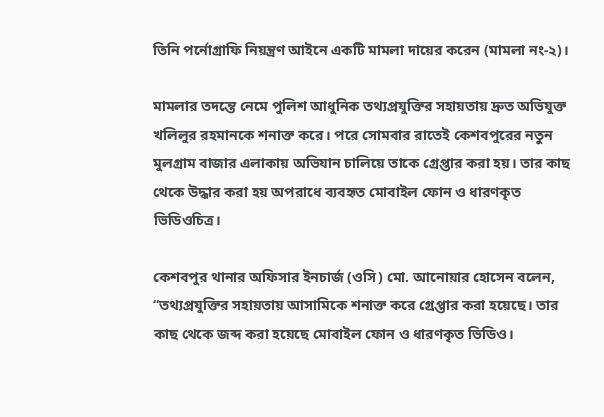তিনি পর্নোগ্রাফি নিয়ন্ত্রণ আইনে একটি মামলা দায়ের করেন (মামলা নং-২)।

মামলার তদন্তে নেমে পুলিশ আধুনিক তথ্যপ্রযুক্তির সহায়তায় দ্রুত অভিযুক্ত খলিলুর রহমানকে শনাক্ত করে। পরে সোমবার রাতেই কেশবপুরের নতুন মুলগ্রাম বাজার এলাকায় অভিযান চালিয়ে তাকে গ্রেপ্তার করা হয়। তার কাছ থেকে উদ্ধার করা হয় অপরাধে ব্যবহৃত মোবাইল ফোন ও ধারণকৃত ভিডিওচিত্র।

কেশবপুর থানার অফিসার ইনচার্জ (ওসি) মো. আনোয়ার হোসেন বলেন, “তথ্যপ্রযুক্তির সহায়তায় আসামিকে শনাক্ত করে গ্রেপ্তার করা হয়েছে। তার কাছ থেকে জব্দ করা হয়েছে মোবাইল ফোন ও ধারণকৃত ভিডিও।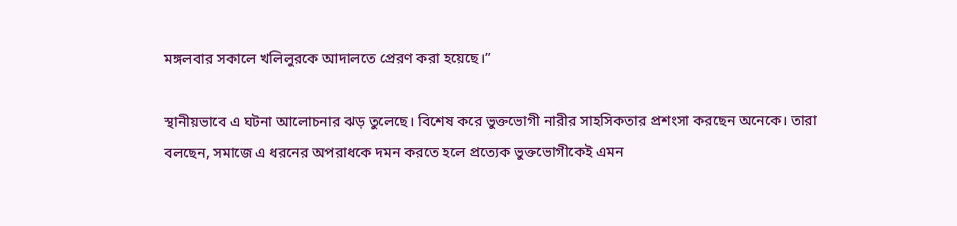মঙ্গলবার সকালে খলিলুরকে আদালতে প্রেরণ করা হয়েছে।”

স্থানীয়ভাবে এ ঘটনা আলোচনার ঝড় তুলেছে। বিশেষ করে ভুক্তভোগী নারীর সাহসিকতার প্রশংসা করছেন অনেকে। তারা বলছেন, সমাজে এ ধরনের অপরাধকে দমন করতে হলে প্রত্যেক ভুক্তভোগীকেই এমন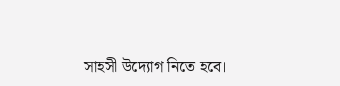সাহসী উদ্যোগ নিতে হবে।